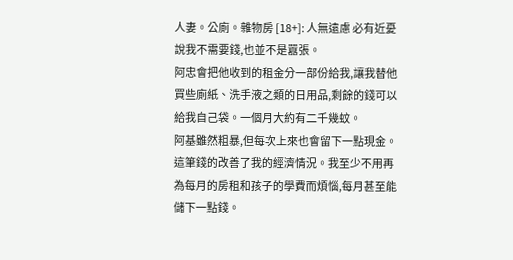人妻。公廁。雜物房 [18+]: 人無遠慮 必有近憂
說我不需要錢,也並不是囂張。
阿忠會把他收到的租金分一部份給我,讓我替他買些廁紙、洗手液之類的日用品,剩餘的錢可以給我自己袋。一個月大約有二千幾蚊。
阿基雖然粗暴,但每次上來也會留下一點現金。
這筆錢的改善了我的經濟情況。我至少不用再為每月的房租和孩子的學費而煩惱,每月甚至能儲下一點錢。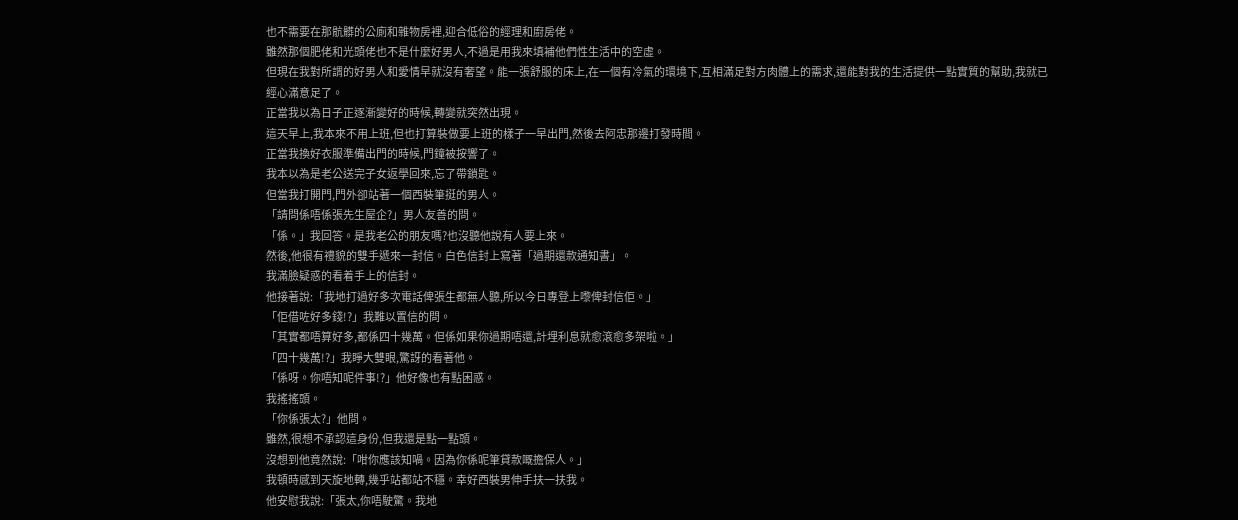也不需要在那骯髒的公廁和雜物房裡,迎合低俗的經理和廚房佬。
雖然那個肥佬和光頭佬也不是什麼好男人,不過是用我來填補他們性生活中的空虛。
但現在我對所謂的好男人和愛情早就沒有奢望。能一張舒服的床上,在一個有冷氣的環境下,互相滿足對方肉體上的需求,還能對我的生活提供一點實質的幫助,我就已經心滿意足了。
正當我以為日子正逐漸變好的時候,轉變就突然出現。
這天早上,我本來不用上班,但也打算裝做要上班的樣子一早出門,然後去阿忠那邊打發時間。
正當我換好衣服準備出門的時候,門鐘被按響了。
我本以為是老公送完子女返學回來,忘了帶鎖匙。
但當我打開門,門外卻站著一個西裝筆挺的男人。
「請問係唔係張先生屋企?」男人友善的問。
「係。」我回答。是我老公的朋友嗎?也沒聽他說有人要上來。
然後,他很有禮貌的雙手遞來一封信。白色信封上寫著「過期還款通知書」。
我滿臉疑惑的看着手上的信封。
他接著說:「我地打過好多次電話俾張生都無人聽,所以今日專登上嚟俾封信佢。」
「佢借咗好多錢!?」我難以置信的問。
「其實都唔算好多,都係四十幾萬。但係如果你過期唔還,計埋利息就愈滾愈多架啦。」
「四十幾萬!?」我睜大雙眼,驚訝的看著他。
「係呀。你唔知呢件事!?」他好像也有點困惑。
我搖搖頭。
「你係張太?」他問。
雖然,很想不承認這身份,但我還是點一點頭。
沒想到他竟然說:「咁你應該知喎。因為你係呢筆貸款嘅擔保人。」
我頓時感到天旋地轉,幾乎站都站不穩。幸好西裝男伸手扶一扶我。
他安慰我說:「張太,你唔駛驚。我地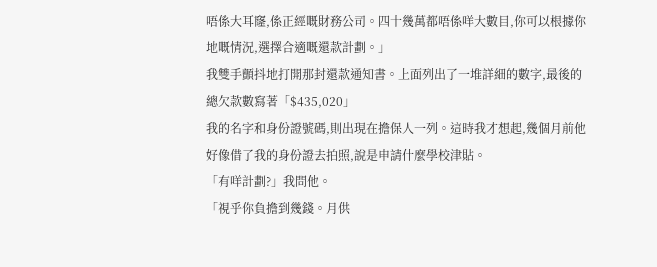唔係大耳窿,係正經嘅財務公司。四十幾萬都唔係咩大數目,你可以根據你地嘅情況,選擇合適嘅還款計劃。」
我雙手顫抖地打開那封還款通知書。上面列出了一堆詳細的數字,最後的總欠款數寫著「$435,020」
我的名字和身份證號碼,則出現在擔保人一列。這時我才想起,幾個月前他好像借了我的身份證去拍照,說是申請什麼學校津貼。
「有咩計劃?」我問他。
「視乎你負擔到幾錢。月供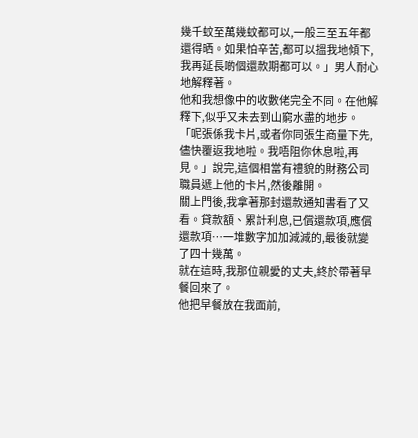幾千蚊至萬幾蚊都可以,一般三至五年都還得晒。如果怕辛苦,都可以搵我地傾下,我再延長啲個還款期都可以。」男人耐心地解釋著。
他和我想像中的收數佬完全不同。在他解釋下,似乎又未去到山窮水盡的地步。
「呢張係我卡片,或者你同張生商量下先,儘快覆返我地啦。我唔阻你休息啦,再見。」說完,這個相當有禮貌的財務公司職員遞上他的卡片,然後離開。
關上門後,我拿著那封還款通知書看了又看。貸款額、累計利息,已償還款項,應償還款項…一堆數字加加減減的,最後就變了四十幾萬。
就在這時,我那位親愛的丈夫,終於帶著早餐回來了。
他把早餐放在我面前,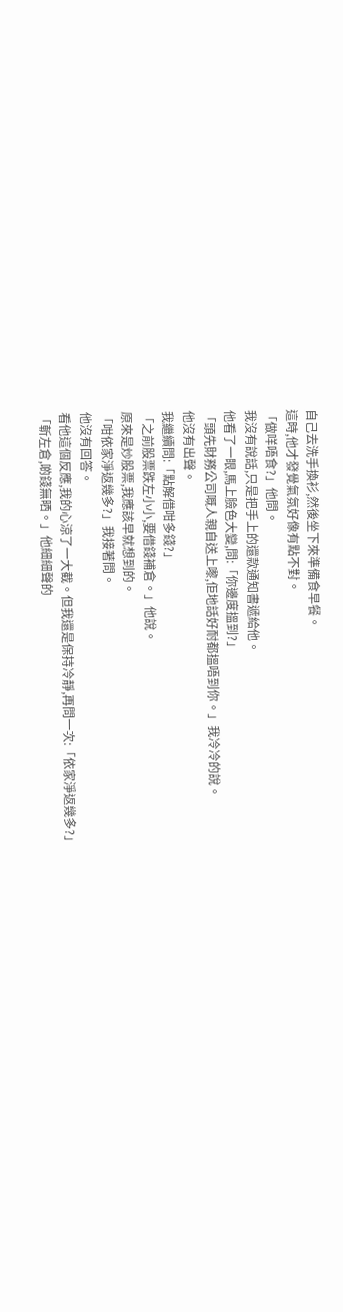自己去洗手換衫,然後坐下來準備食早餐。
這時,他才發覺氣氛好像有點不對。
「做咩唔食?」他問。
我沒有說話,只是把手上的還款通知書遞給他。
他看了一眼,馬上臉色大變,問:「你邊度搵到?」
「頭先財務公司嘅人親自送上嚟,佢地話好耐都搵唔到你。」我冷冷的說。
他沒有出聲。
我繼續問:「點解借咁多錢?」
「之前股票跌左小小,要借錢補倉。」他說。
原來是炒股票,我應該早就想到的。
「咁依家淨返幾多?」我接著問。
他沒有回答。
看他這個反應,我的心涼了一大截。但我還是保持冷靜,再問一次:「依家淨返幾多?」
「斬左倉,啲錢無晒。」他細細聲的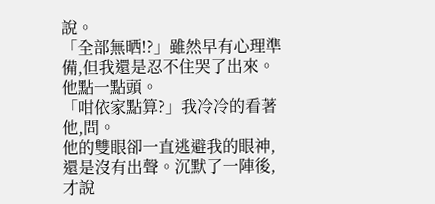說。
「全部無晒!?」雖然早有心理準備,但我還是忍不住哭了出來。
他點一點頭。
「咁依家點算?」我冷冷的看著他,問。
他的雙眼卻一直逃避我的眼神,還是沒有出聲。沉默了一陣後,才說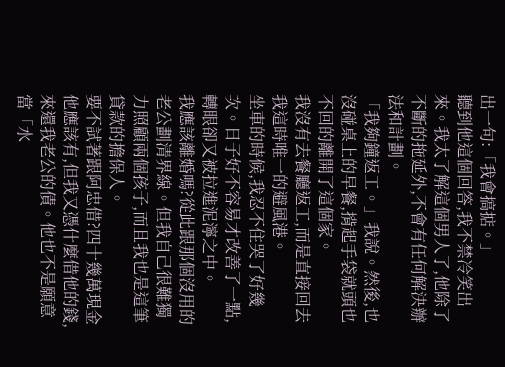出一句:「我會搞掂。」
聽到他這個回答,我不禁冷笑出來。我太了解這個男人了,他除了不斷的拖延外,不會有任何解決辦法和計劃。
「我夠鐘返工。」我說。然後,也沒碰桌上的早餐,揹起手袋就頭也不回的離開了這個家。
我沒有去餐廳返工,而是直接回去我這時唯一的避風港。
坐車的時候,我忍不住哭了好幾次。日子好不容易才改善了一點,轉眼卻又被拉進泥濘之中。
我應該離婚嗎?從此跟那個沒用的老公劃清界線。但我自己很難獨力照顧兩個孩子,而且我也是這筆貸款的擔保人。
要不試著跟阿忠借?四十幾萬現金他應該有,但我又憑什麼借他的錢,來還我老公的債。他也不是願意當「水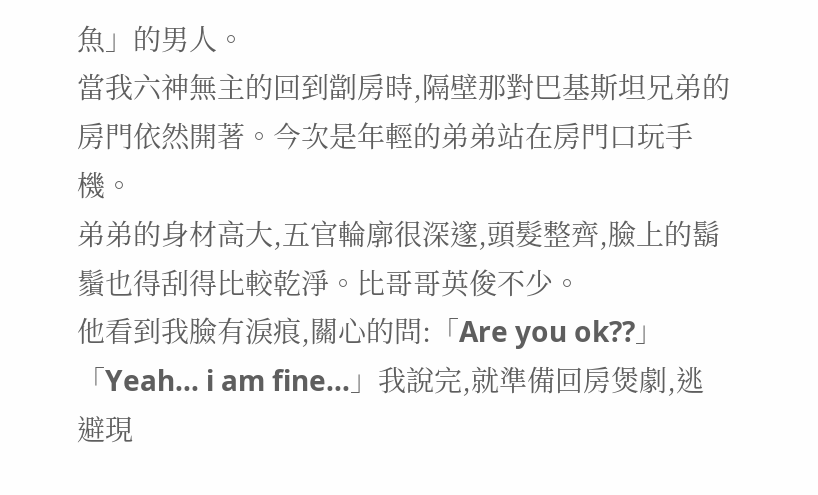魚」的男人。
當我六神無主的回到劏房時,隔壁那對巴基斯坦兄弟的房門依然開著。今次是年輕的弟弟站在房門口玩手機。
弟弟的身材高大,五官輪廓很深邃,頭髮整齊,臉上的鬍鬚也得刮得比較乾淨。比哥哥英俊不少。
他看到我臉有淚痕,關心的問:「Are you ok??」
「Yeah... i am fine...」我說完,就準備回房煲劇,逃避現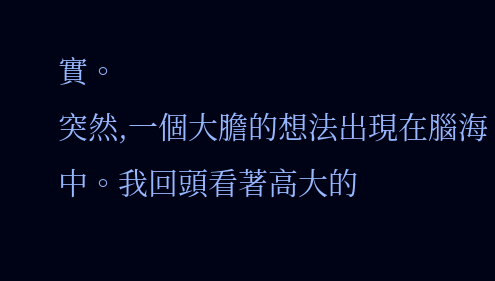實。
突然,一個大膽的想法出現在腦海中。我回頭看著高大的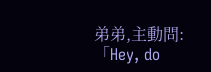弟弟,主動問:「Hey, do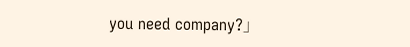you need company?」